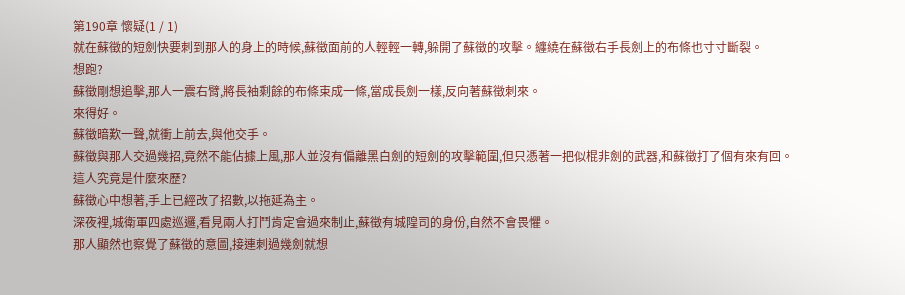第190章 懷疑(1 / 1)
就在蘇徵的短劍快要刺到那人的身上的時候,蘇徵面前的人輕輕一轉,躲開了蘇徵的攻擊。纏繞在蘇徵右手長劍上的布條也寸寸斷裂。
想跑?
蘇徵剛想追擊,那人一震右臂,將長袖剩餘的布條束成一條,當成長劍一樣,反向著蘇徵刺來。
來得好。
蘇徵暗歎一聲,就衝上前去,與他交手。
蘇徵與那人交過幾招,竟然不能佔據上風,那人並沒有偏離黑白劍的短劍的攻擊範圍,但只憑著一把似棍非劍的武器,和蘇徵打了個有來有回。
這人究竟是什麼來歷?
蘇徵心中想著,手上已經改了招數,以拖延為主。
深夜裡,城衛軍四處巡邏,看見兩人打鬥肯定會過來制止,蘇徵有城隍司的身份,自然不會畏懼。
那人顯然也察覺了蘇徵的意圖,接連刺過幾劍就想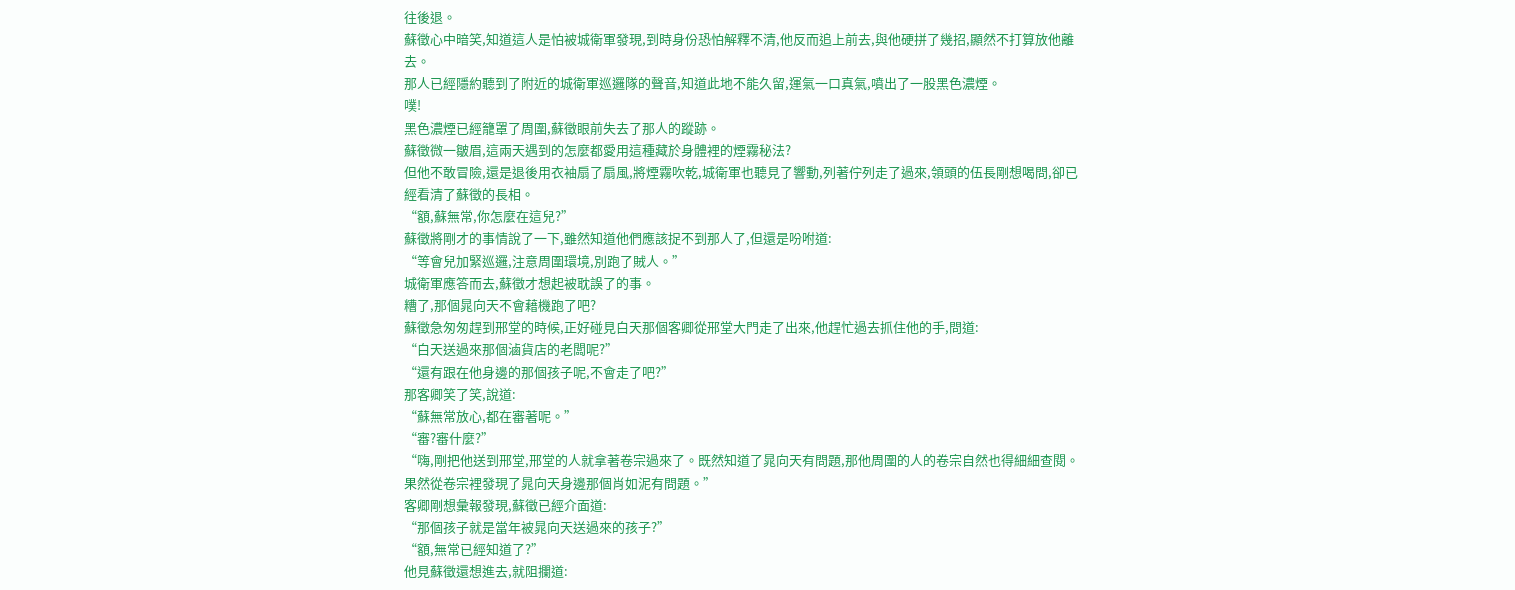往後退。
蘇徵心中暗笑,知道這人是怕被城衛軍發現,到時身份恐怕解釋不清,他反而追上前去,與他硬拼了幾招,顯然不打算放他離去。
那人已經隱約聽到了附近的城衛軍巡邏隊的聲音,知道此地不能久留,運氣一口真氣,噴出了一股黑色濃煙。
噗!
黑色濃煙已經籠罩了周圍,蘇徵眼前失去了那人的蹤跡。
蘇徵微一皺眉,這兩天遇到的怎麼都愛用這種藏於身體裡的煙霧秘法?
但他不敢冒險,還是退後用衣袖扇了扇風,將煙霧吹乾,城衛軍也聽見了響動,列著佇列走了過來,領頭的伍長剛想喝問,卻已經看清了蘇徵的長相。
“額,蘇無常,你怎麼在這兒?”
蘇徵將剛才的事情說了一下,雖然知道他們應該捉不到那人了,但還是吩咐道:
“等會兒加緊巡邏,注意周圍環境,別跑了賊人。”
城衛軍應答而去,蘇徵才想起被耽誤了的事。
糟了,那個晁向天不會藉機跑了吧?
蘇徵急匆匆趕到邢堂的時候,正好碰見白天那個客卿從邢堂大門走了出來,他趕忙過去抓住他的手,問道:
“白天送過來那個滷貨店的老闆呢?”
“還有跟在他身邊的那個孩子呢,不會走了吧?”
那客卿笑了笑,說道:
“蘇無常放心,都在審著呢。”
“審?審什麼?”
“嗨,剛把他送到邢堂,邢堂的人就拿著卷宗過來了。既然知道了晁向天有問題,那他周圍的人的卷宗自然也得細細查閱。果然從卷宗裡發現了晁向天身邊那個肖如泥有問題。”
客卿剛想彙報發現,蘇徵已經介面道:
“那個孩子就是當年被晁向天送過來的孩子?”
“額,無常已經知道了?”
他見蘇徵還想進去,就阻攔道: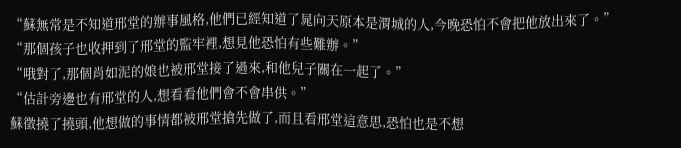“蘇無常是不知道邢堂的辦事風格,他們已經知道了晁向天原本是渭城的人,今晚恐怕不會把他放出來了。”
“那個孩子也收押到了邢堂的監牢裡,想見他恐怕有些難辦。”
“哦對了,那個肖如泥的娘也被邢堂接了過來,和他兒子關在一起了。”
“估計旁邊也有邢堂的人,想看看他們會不會串供。”
蘇徵撓了撓頭,他想做的事情都被邢堂搶先做了,而且看邢堂這意思,恐怕也是不想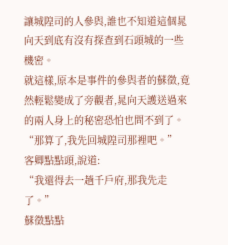讓城隍司的人參與,誰也不知道這個晁向天到底有沒有探查到石頭城的一些機密。
就這樣,原本是事件的參與者的蘇徵,竟然輕鬆變成了旁觀者,晁向天護送過來的兩人身上的秘密恐怕也問不到了。
“那算了,我先回城隍司那裡吧。”
客卿點點頭,說道:
“我還得去一趟千戶府,那我先走了。”
蘇徵點點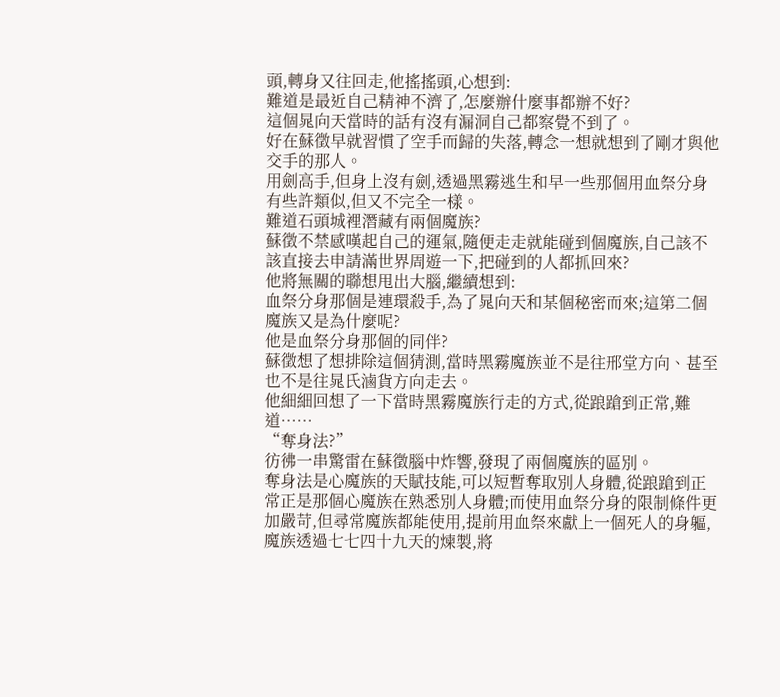頭,轉身又往回走,他搖搖頭,心想到:
難道是最近自己精神不濟了,怎麼辦什麼事都辦不好?
這個晁向天當時的話有沒有漏洞自己都察覺不到了。
好在蘇徵早就習慣了空手而歸的失落,轉念一想就想到了剛才與他交手的那人。
用劍高手,但身上沒有劍,透過黑霧逃生和早一些那個用血祭分身有些許類似,但又不完全一樣。
難道石頭城裡潛藏有兩個魔族?
蘇徵不禁感嘆起自己的運氣,隨便走走就能碰到個魔族,自己該不該直接去申請滿世界周遊一下,把碰到的人都抓回來?
他將無關的聯想甩出大腦,繼續想到:
血祭分身那個是連環殺手,為了晁向天和某個秘密而來;這第二個魔族又是為什麼呢?
他是血祭分身那個的同伴?
蘇徵想了想排除這個猜測,當時黑霧魔族並不是往邢堂方向、甚至也不是往晁氏滷貨方向走去。
他細細回想了一下當時黑霧魔族行走的方式,從踉蹌到正常,難道……
“奪身法?”
彷彿一串驚雷在蘇徵腦中炸響,發現了兩個魔族的區別。
奪身法是心魔族的天賦技能,可以短暫奪取別人身體,從踉蹌到正常正是那個心魔族在熟悉別人身體;而使用血祭分身的限制條件更加嚴苛,但尋常魔族都能使用,提前用血祭來獻上一個死人的身軀,魔族透過七七四十九天的煉製,將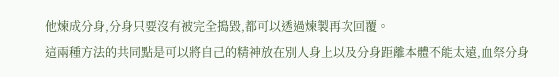他煉成分身,分身只要沒有被完全搗毀,都可以透過煉製再次回覆。
這兩種方法的共同點是可以將自己的精神放在別人身上以及分身距離本體不能太遠,血祭分身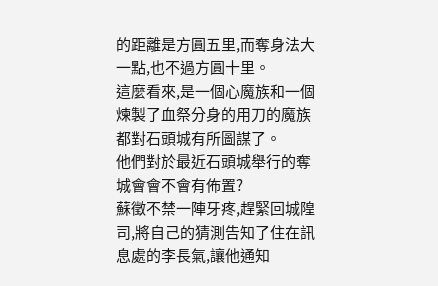的距離是方圓五里,而奪身法大一點,也不過方圓十里。
這麼看來,是一個心魔族和一個煉製了血祭分身的用刀的魔族都對石頭城有所圖謀了。
他們對於最近石頭城舉行的奪城會會不會有佈置?
蘇徵不禁一陣牙疼,趕緊回城隍司,將自己的猜測告知了住在訊息處的李長氣,讓他通知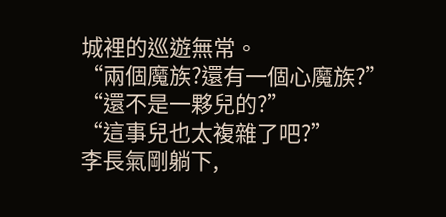城裡的巡遊無常。
“兩個魔族?還有一個心魔族?”
“還不是一夥兒的?”
“這事兒也太複雜了吧?”
李長氣剛躺下,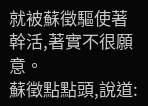就被蘇徵驅使著幹活,著實不很願意。
蘇徵點點頭,說道: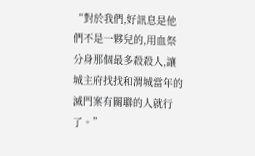“對於我們,好訊息是他們不是一夥兒的,用血祭分身那個最多殺殺人,讓城主府找找和渭城當年的滅門案有關聯的人就行了。”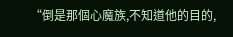“倒是那個心魔族,不知道他的目的,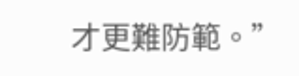才更難防範。”